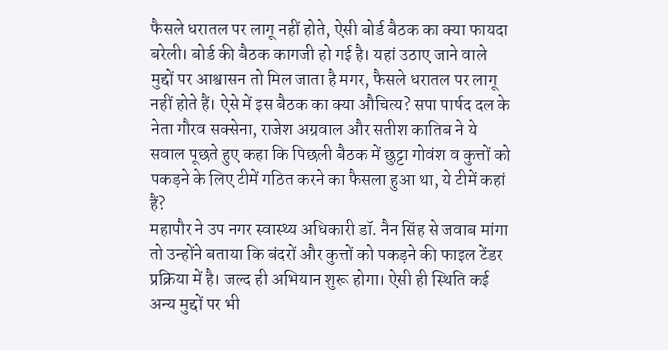फैसले धरातल पर लागू नहीं होते, ऐसी बोर्ड बैठक का क्या फायदा
बरेली। बोर्ड की बैठक कागजी हो गई है। यहां उठाए जाने वाले मुद्दों पर आश्वासन तो मिल जाता है मगर, फैसले धरातल पर लागू नहीं होते हैं। ऐसे में इस बैठक का क्या औचित्य? सपा पार्षद दल के नेता गौरव सक्सेना, राजेश अग्रवाल और सतीश कातिब ने ये सवाल पूछते हुए कहा कि पिछली बैठक में छुट्टा गोवंश व कुत्तों को पकड़ने के लिए टीमें गठित करने का फैसला हुआ था, ये टीमें कहां हैं?
महापौर ने उप नगर स्वास्थ्य अधिकारी डॉ. नैन सिंह से जवाब मांगा तो उन्होंने बताया कि बंदरों और कुत्तों को पकड़ने की फाइल टेंडर प्रक्रिया में है। जल्द ही अभियान शुरू होगा। ऐसी ही स्थिति कई अन्य मुद्दों पर भी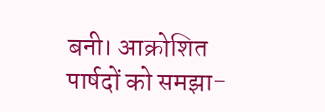बनी। आक्रोशित पार्षदों को समझा-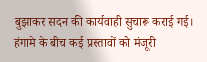बुझाकर सदन की कार्यवाही सुचारू कराई गई। हंगामे के बीच कई प्रस्तावों को मंजूरी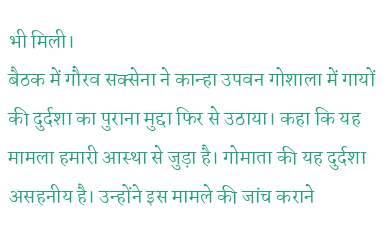भी मिली।
बैठक में गौरव सक्सेना ने कान्हा उपवन गोशाला में गायों की दुर्दशा का पुराना मुद्दा फिर से उठाया। कहा कि यह मामला हमारी आस्था से जुड़ा है। गोमाता की यह दुर्दशा असहनीय है। उन्होंने इस मामले की जांच कराने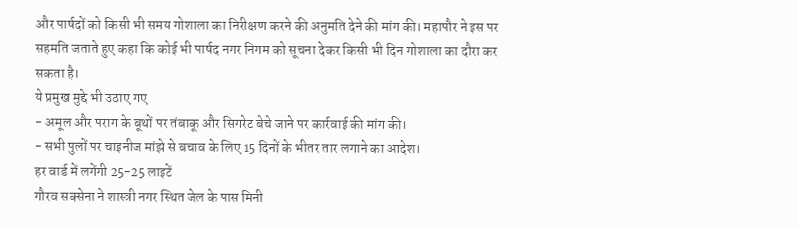और पार्षदों को किसी भी समय गोशाला का निरीक्षण करने की अनुमति देने की मांग की। महापौर ने इस पर सहमति जताते हुए कहा कि कोई भी पार्षद नगर निगम को सूचना देकर किसी भी दिन गोशाला का दौरा कर सकता है।
ये प्रमुख मुद्दे भी उठाए गए
- अमूल और पराग के बूथों पर तंबाकू और सिगरेट बेचे जाने पर कार्रवाई की मांग की।
- सभी पुलों पर चाइनीज मांझे से बचाव के लिए 15 दिनों के भीतर तार लगाने का आदेश।
हर वार्ड में लगेंगी 25-25 लाइटें
गौरव सक्सेना ने शास्त्री नगर स्थित जेल के पास मिनी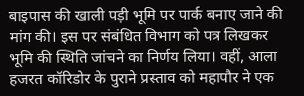बाइपास की खाली पड़ी भूमि पर पार्क बनाए जाने की मांग की। इस पर संबंधित विभाग को पत्र लिखकर भूमि की स्थिति जांचने का निर्णय लिया। वहीं, आला हजरत कॉरिडोर के पुराने प्रस्ताव को महापौर ने एक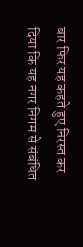बार फिर यह कहते हुए निरस्त कर दिया कि यह नगर निगम से संबंधित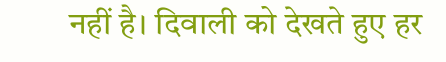नहीं है। दिवाली को देखते हुए हर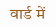वार्ड में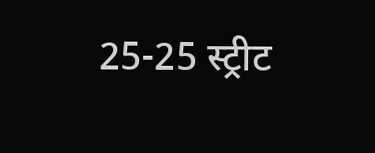25-25 स्ट्रीट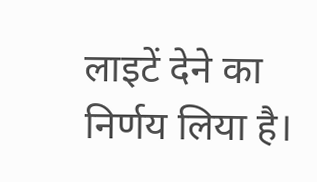लाइटें देने का निर्णय लिया है।